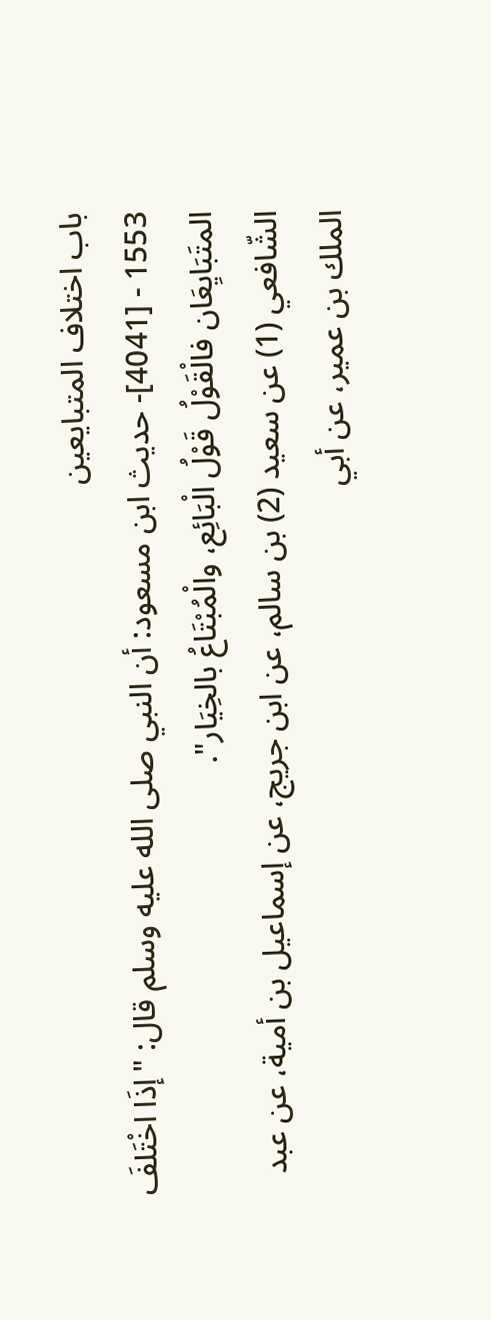باب اختلاف المتبايعين
1553 - [4041]- حديث ابن مسعود: أن النبي صلى الله عليه وسلم قال: "إذَا اخْتَلفَ المتَبَايِعَان فالْقَوْلُ قَوْلُ الْبَائِع، والْمُبْتَاعُ بالخِيَار".
الشّافعي (1) عن سعيد (2) بن سالم، عن ابن جريج، عن إسماعيل بن أمية، عن عبد الملك بن عمير، عن أبي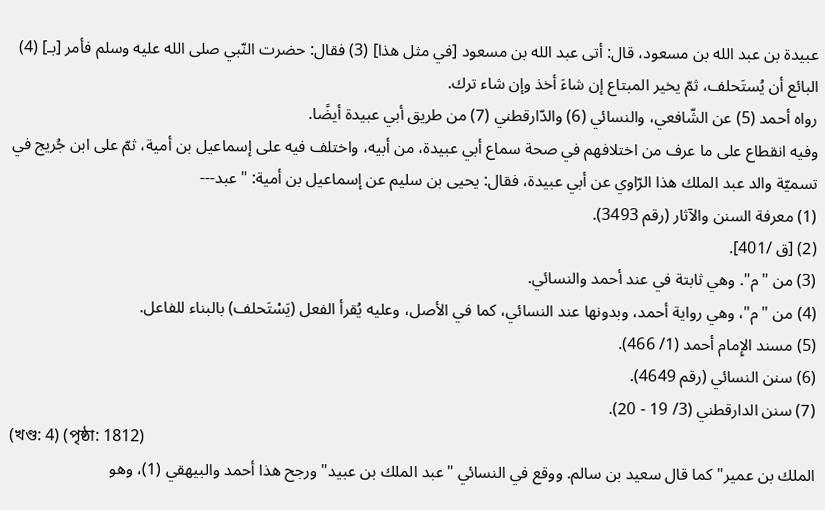عبيدة بن عبد الله بن مسعود، قال: أتى عبد الله بن مسعود [في مثل هذا] (3) فقال: حضرت النّبي صلى الله عليه وسلم فأمر [بـ] (4) البائع أن يُستَحلف، ثمّ يخير المبتاع إن شاءَ أخذ وإن شاء ترك.
رواه أحمد (5) عن الشّافعي، والنسائي (6) والدّارقطني (7) من طريق أبي عبيدة أيضًا.
وفيه انقطاع على ما عرف من اختلافهم في صحة سماع أبي عبيدة، من أبيه، واختلف فيه على إسماعيل بن أمية، ثمّ على ابن جُريج في تسميّة والد عبد الملك هذا الرّاوي عن أبي عبيدة، فقال: يحيى بن سليم عن إسماعيل بن أمية: "عبد---
(1) معرفة السنن والآثار (رقم 3493).
(2) [ق /401].
(3) من "م". وهي ثابتة في عند أحمد والنسائي.
(4) من "م"، وهي رواية أحمد، وبدونها عند النسائي، كما في الأصل، وعليه يُقرأ الفعل (يَسْتَحلف) بالبناء للفاعل.
(5) مسند الإِمام أحمد (1/ 466).
(6) سنن النسائي (رقم 4649).
(7) سنن الدارقطني (3/ 19 - 20).
(খণ্ড: 4) (পৃষ্ঠা: 1812)
الملك بن عمير" كما قال سعيد بن سالم. ووقع في النسائي "عبد الملك بن عبيد" ورجح هذا أحمد والبيهقي (1)، وهو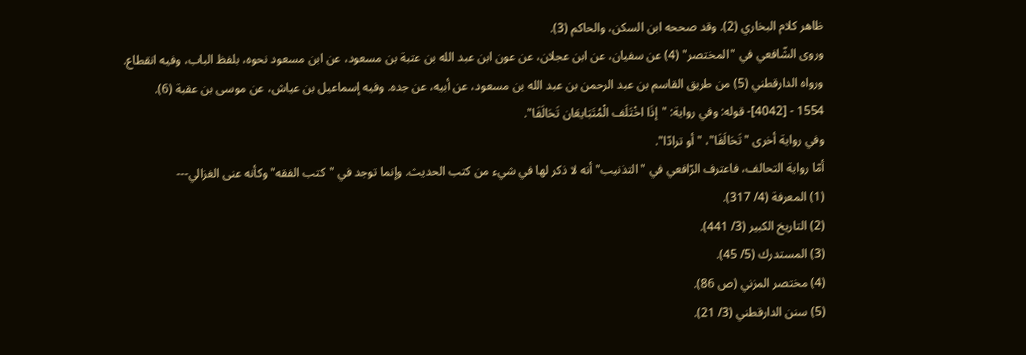ظاهر كلام البخاري (2). وقد صححه ابن السكن، والحاكم (3).
وروى الشّافعي في "المختصر" (4) عن سفيان، عن ابن عجلان، عن عون ابن عبد الله بن عتبة بن مسعود، عن ابن مسعود نحوه، بلفظ الباب، وفيه انقطاع.
ورواه الدارقطني (5) من طريق القاسم بن عبد الرحمن بن عبد الله بن مسعود، عن أبيه، عن جده. وفيه إسماعيل بن عياش، عن موسى بن عقبة (6).
1554 - [4042]- قوله: وفي رواية: "إذَا اخْتَلَف الْمُتَبَايعَان تَحَالَفَا".
وفي رواية أخرى "تَحَالَفَا"، "أو ترادّا".
أمّا رواية التحالف، فاعترف الرّافعي في "التذنيب" أنه لا ذكر لها في شيء من كتب الحديث. وإنما توجد في "كتب الفقه" وكأنه عنى الغزالي---
(1) المعرفة (4/ 317).
(2) التاريخ الكبير (3/ 441).
(3) المستدرك (5/ 45).
(4) مختصر المزني (ص 86).
(5) سنن الدارقطني (3/ 21).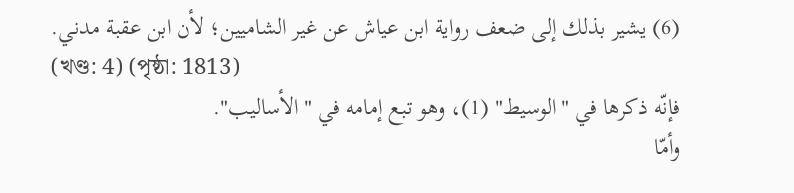(6) يشير بذلك إلى ضعف رواية ابن عياش عن غير الشاميين؛ لأن ابن عقبة مدني.
(খণ্ড: 4) (পৃষ্ঠা: 1813)
فإنّه ذكرها في "الوسيط" (1)، وهو تبع إمامه في "الأساليب".
وأمّا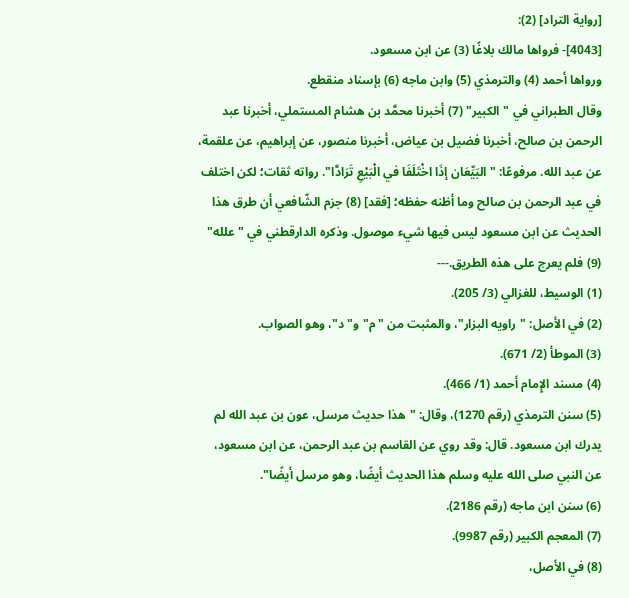[رواية التراد] (2):
[4043]- فرواها مالك بلاغًا (3) عن ابن مسعود.
ورواها أحمد (4) والترمذي (5) وابن ماجه (6) بإسناد منقطع.
وقال الطبراني في "الكبير" (7) أخبرنا محمَّد بن هشام المستملي، أخبرنا عبد الرحمن بن صالح، أخبرنا فضيل بن عياض، أخبرنا منصور، عن إبراهيم، عن علقمة، عن عبد الله. مرفوعًا: "البَيِّعَان إذَا اخْتَلَفَا في الْبَيْعِ تَرَادَّا". رواته ثقات؛ لكن اختلف في عبد الرحمن بن صالح وما أظنه حفظه؛ [فقد] (8) جزم الشّافعي أن طرق هذا الحديث عن ابن مسعود ليس فيها شيء موصول. وذكره الدارقطني في "علله" (9) فلم يعرج على هذه الطريق.---
(1) الوسيط، للغزالي (3/ 205).
(2) في الأصل: "راويه البزار"، والمثبت من "م" و"د"، وهو الصواب.
(3) الموطأ (2/ 671).
(4) مسند الإِمام أحمد (1/ 466).
(5) سنن الترمذي (رقم 1270)، وقال: "هذا حديث مرسل، عون بن عبد الله لم يدرك ابن مسعود. قال: وقد روي عن القاسم بن عبد الرحمن، عن ابن مسعود، عن النبي صلى الله عليه وسلم هذا الحديث أيضًا، وهو مرسل أيضًا".
(6) سنن ابن ماجه (رقم 2186).
(7) المعجم الكبير (رقم 9987).
(8) في الأصل،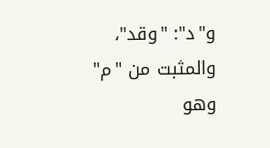و"د": "وقد"، والمثبت من "م" وهو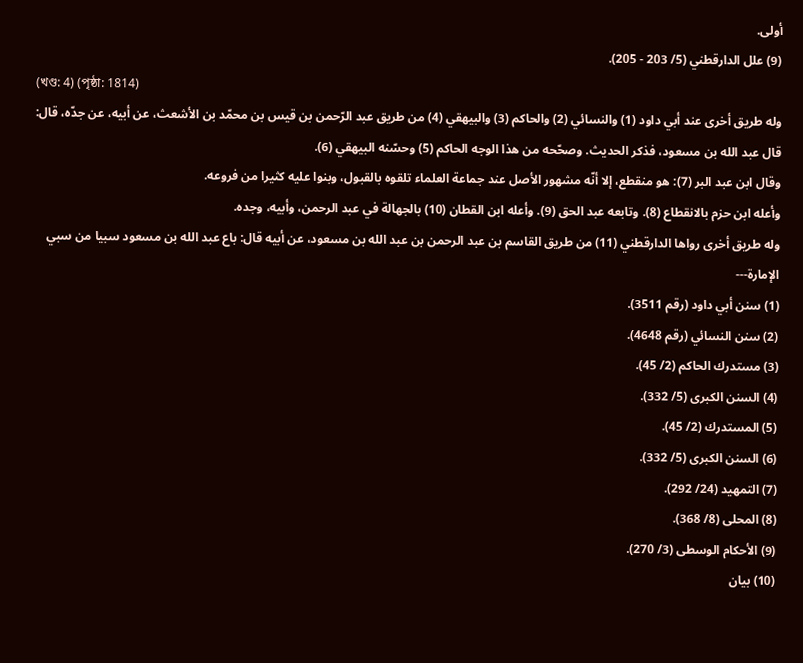أولى.
(9) علل الدارقطني (5/ 203 - 205).
(খণ্ড: 4) (পৃষ্ঠা: 1814)
وله طريق أخرى عند أبي داود (1) والنسائي (2) والحاكم (3) والبيهقي (4) من طريق عبد الرّحمن بن قيس بن محمّد بن الأشعث، عن أبيه، عن جدّه، قال: قال عبد الله بن مسعود، فذكر الحديث. وصحّحه من هذا الوجه الحاكم (5) وحسّنه البيهقي (6).
وقال ابن عبد البر (7): هو منقطع، إلا أنّه مشهور الأصل عند جماعة العلماء تلقوه بالقبول، وبنوا عليه كثيرا من فروعه.
وأعله ابن حزم بالانقطاع (8). وتابعه عبد الحق (9). وأعله ابن القطان (10) بالجهالة في عبد الرحمن، وأبيه، وجده.
وله طريق أخرى رواها الدارقطني (11) من طريق القاسم بن عبد الرحمن بن عبد الله بن مسعود، عن أبيه قال: باع عبد الله بن مسعود سبيا من سبي الإمارة---
(1) سنن أبي داود (رقم 3511).
(2) سنن النسائي (رقم 4648).
(3) مستدرك الحاكم (2/ 45).
(4) السنن الكبرى (5/ 332).
(5) المستدرك (2/ 45).
(6) السنن الكبرى (5/ 332).
(7) التمهيد (24/ 292).
(8) المحلى (8/ 368).
(9) الأحكام الوسطى (3/ 270).
(10) بيان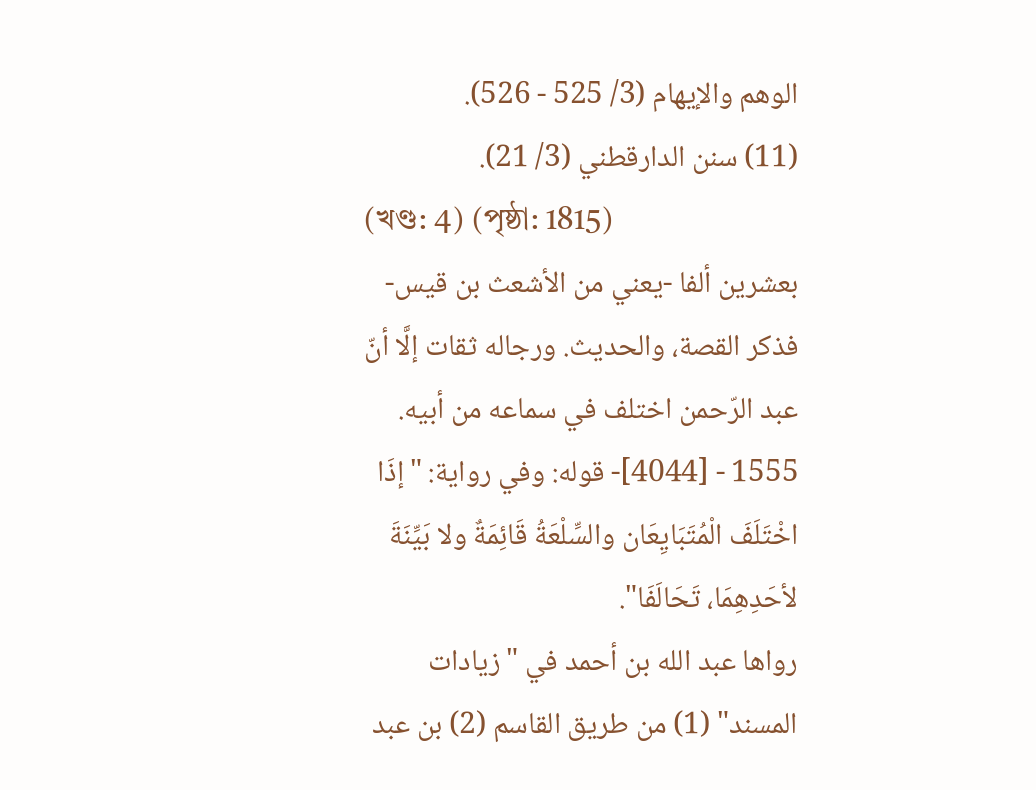الوهم والإيهام (3/ 525 - 526).
(11) سنن الدارقطني (3/ 21).
(খণ্ড: 4) (পৃষ্ঠা: 1815)
بعشرين ألفا -يعني من الأشعث بن قيس- فذكر القصة، والحديث. ورجاله ثقات إلَّا أنّ عبد الرّحمن اختلف في سماعه من أبيه.
1555 - [4044]- قوله: وفي رواية: "إذَا اخْتَلَفَ الْمُتَبَايِعَان والسِّلْعَةُ قَائِمَةٌ ولا بَيِّنَةَ لأحَدِهِمَا، تَحَالَفَا".
رواها عبد الله بن أحمد في "زيادات المسند" (1) من طريق القاسم (2) بن عبد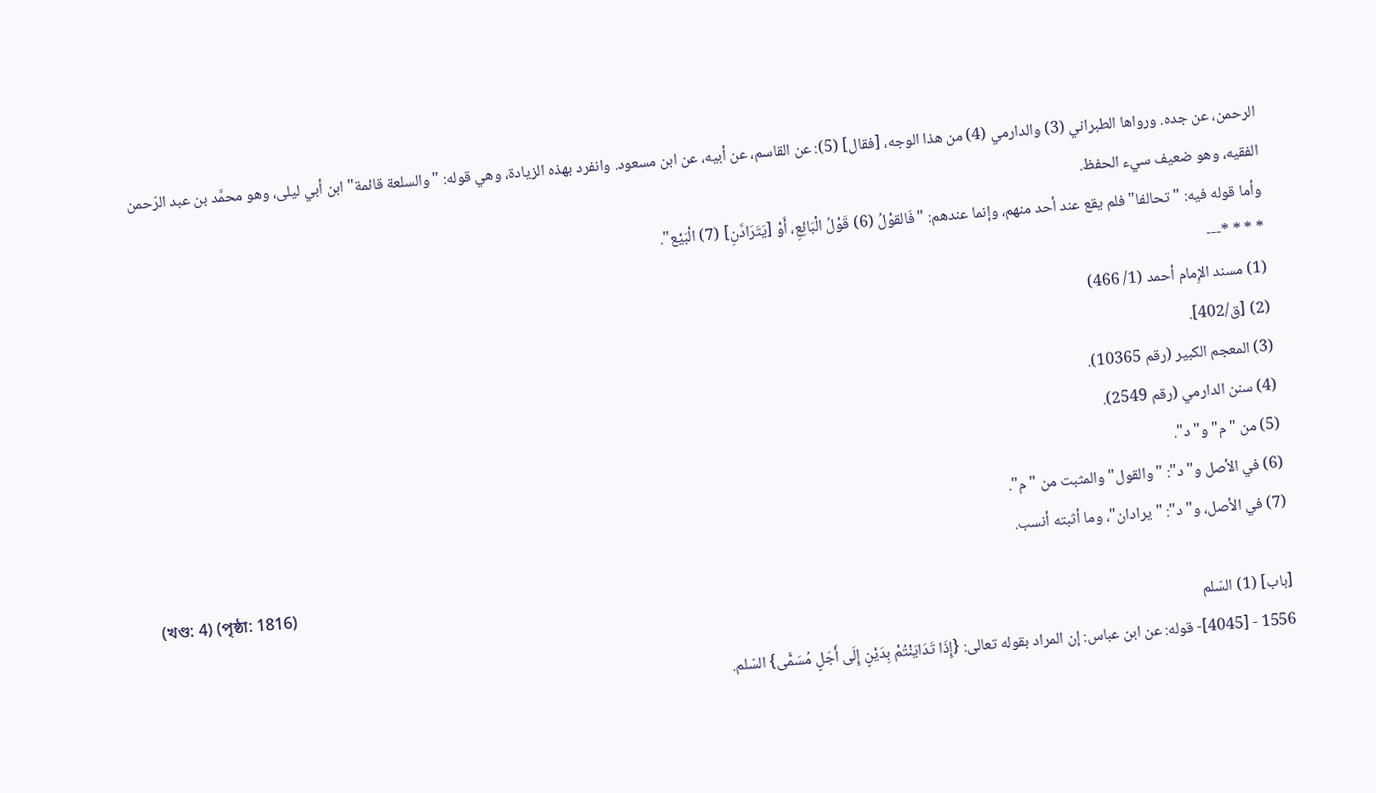الرحمن، عن جده. ورواها الطبراني (3) والدارمي (4) من هذا الوجه، [فقال] (5): عن القاسم، عن أبيه، عن ابن مسعود. وانفرد بهذه الزيادة، وهي قوله: "والسلعة قائمة" ابن أبي ليلى، وهو محمَّد بن عبد الرّحمن الفقيه، وهو ضعيف سيء الحفظ.
وأما قوله فيه: "تحالفا" فلم يقع عند أحد منهم، وإنما عندهم: "فَالقوْلُ (6) قَوْلُ الْبَائِعِ، أَوْ [يَتَرَادَّنِ] (7) الْبَيْع".
* * * *---
(1) مسند الإِمام أحمد (1/ 466)
(2) [ق/402].
(3) المعجم الكبير (رقم 10365).
(4) سنن الدارمي (رقم 2549).
(5) من "م" و"د".
(6) في الأصل و"د": "والقول" والمثبت من "م".
(7) في الأصل، و"د": "يرادان"، وما أثبته أنسب.
(খণ্ড: 4) (পৃষ্ঠা: 1816)
[باب] (1) السّلم
1556 - [4045]- قوله: عن ابن عباس: إن المراد بقوله تعالى: {إِذَا تَدَايَنْتُمْ بِدَيْنٍ إِلَى أَجَلٍ مُسَمًّى} السّلم.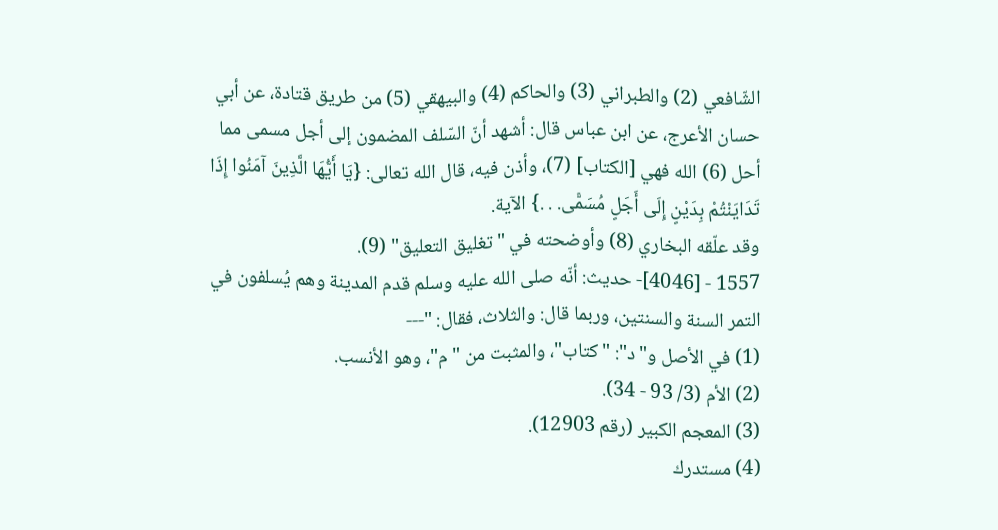الشّافعي (2) والطبراني (3) والحاكم (4) والبيهقي (5) من طريق قتادة، عن أبي حسان الأعرج، عن ابن عباس قال: أشهد أنّ السّلف المضمون إلى أجل مسمى مما أحل (6) الله فهي [الكتاب] (7)، وأذن فيه، قال الله تعالى: {يَا أَيُّهَا الَّذِينَ آمَنُوا إِذَا تَدَايَنْتُمْ بِدَيْنٍ إِلَى أَجَلٍ مُسَمًّى. . .} الآية.
وقد علّقه البخاري (8) وأوضحته في "تغليق التعليق" (9).
1557 - [4046]- حديث: أنّه صلى الله عليه وسلم قدم المدينة وهم يُسلفون في التمر السنة والسنتين، وربما قال: والثلاث، فقال: "---
(1) في الأصل و"د": "كتاب"، والمثبت من "م"، وهو الأنسب.
(2) الأم (3/ 93 - 34).
(3) المعجم الكبير (رقم 12903).
(4) مستدرك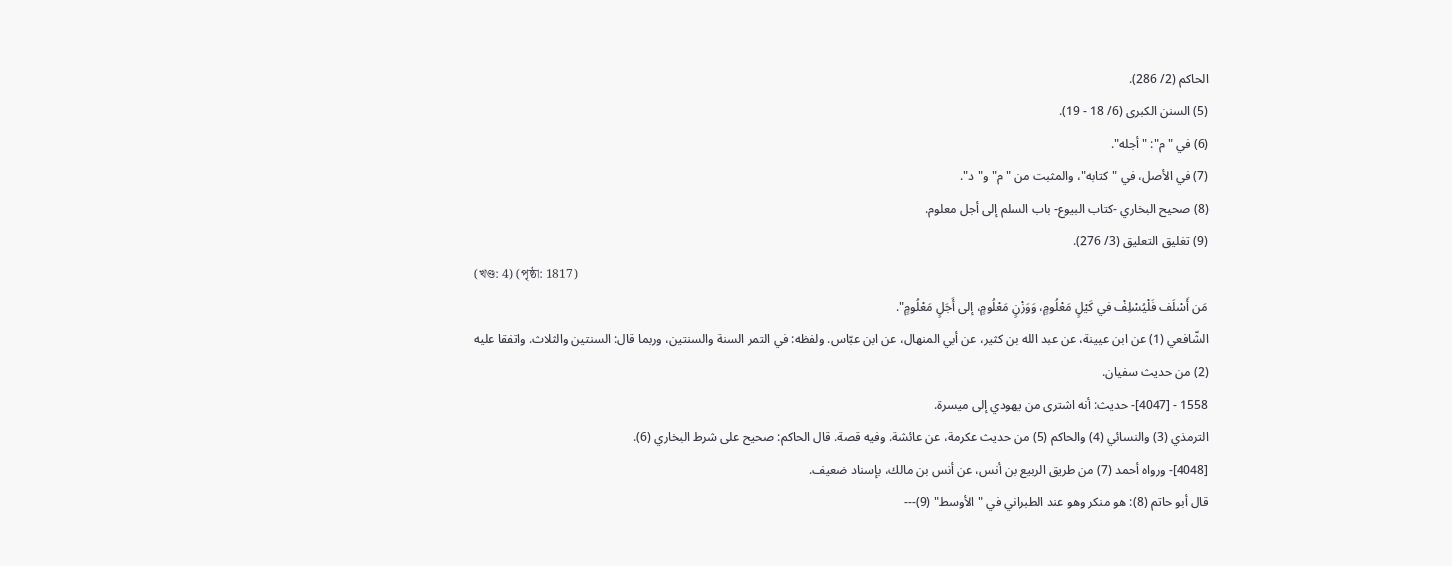الحاكم (2/ 286).
(5) السنن الكبرى (6/ 18 - 19).
(6) في "م": "أجله".
(7) في الأصل، في "كتابه"، والمثبت من "م" و"د".
(8) صحيح البخاري -كتاب البيوع- باب السلم إلى أجل معلوم.
(9) تغليق التعليق (3/ 276).
(খণ্ড: 4) (পৃষ্ঠা: 1817)
مَن أَسْلَف فَلْيُسْلِفْ في كَيْلٍ مَعْلُومٍ، وَوَزْنٍ مَعْلُومٍ، إلى أَجَلٍ مَعْلُومٍ".
الشّافعي (1) عن ابن عيينة، عن عبد الله بن كثير، عن أبي المنهال، عن ابن عبّاس. ولفظه: في التمر السنة والسنتين، وربما قال: السنتين والثلاث. واتفقا عليه (2) من حديث سفيان.
1558 - [4047]- حديث: أنه اشترى من يهودي إلى ميسرة.
الترمذي (3) والنسائي (4) والحاكم (5) من حديث عكرمة، عن عائشة. وفيه قصة. قال الحاكم: صحيح على شرط البخاري (6).
[4048]- ورواه أحمد (7) من طريق الربيع بن أنس، عن أنس بن مالك، بإسناد ضعيف.
قال أبو حاتم (8): هو منكر وهو عند الطبراني في "الأوسط" (9)---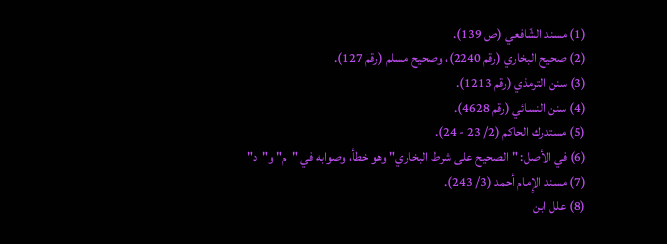(1) مسند الشّافعي (ص 139).
(2) صحيح البخاري (رقم 2240)، وصحيح مسلم (رقم 127).
(3) سنن الترمذي (رقم 1213).
(4) سنن النسائي (رقم 4628).
(5) مستدرك الحاكم (2/ 23 - 24).
(6) في الأصل: "الصحيح على شرط البخاري" وهو خطأ، وصوابه في "م" و"د"
(7) مسند الإِمام أحمد (3/ 243).
(8) علل ابن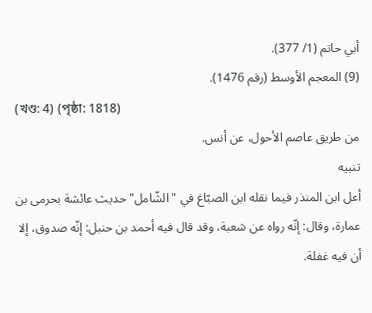أبي حاتم (1/ 377).
(9) المعجم الأوسط (رقم 1476).
(খণ্ড: 4) (পৃষ্ঠা: 1818)
من طريق عاصم الأحول، عن أنس.
تنبيه
أعل ابن المنذر فيما نقله ابن الصبّاغ في "الشّامل" حديث عائشة بحرمى بن عمارة، وقال: إنّه رواه عن شعبة، وقد قال فيه أحمد بن حنبل: إنّه صدوق، إلا أن فيه غفلة.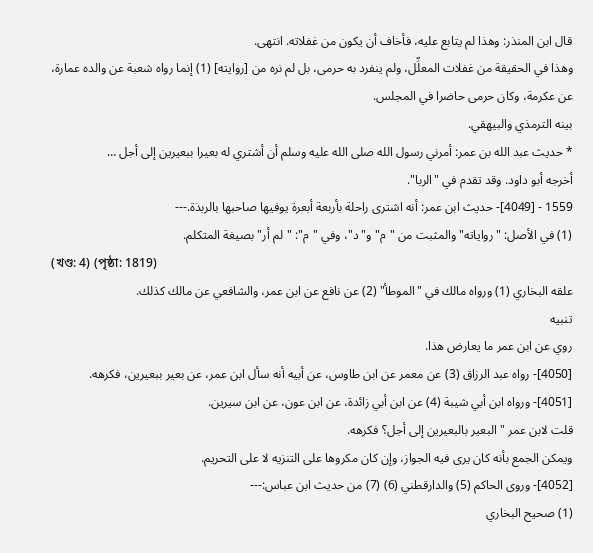قال ابن المنذر: وهذا لم يتابع عليه، فأخاف أن يكون من غفلاته. انتهى.
وهذا في الحقيقة من غفلات المعلِّل، ولم ينفرد به حرمى، بل لم نره من [روايته] (1) إنما رواه شعبة عن والده عمارة، عن عكرمة، وكان حرمى حاضرا في المجلس.
بينه الترمذي والبيهقي.
* حديث عبد الله بن عمر: أمرني رسول الله صلى الله عليه وسلم أن أشتري له بعيرا ببعيرين إلى أجل …
أخرجه أبو داود. وقد تقدم في "الربا".
1559 - [4049]- حديث ابن عمر: أنه اشترى راحلة بأربعة أبعرة يوفيها صاحبها بالربذة.---
(1) في الأصل: "رواياته" والمثبت من "م" و"د"، وفي "م": "لم أر" بصيغة المتكلم.
(খণ্ড: 4) (পৃষ্ঠা: 1819)
علقه البخاري (1) ورواه مالك في "الموطأ" (2) عن نافع عن ابن عمر، والشافعي عن مالك كذلك.
تنبيه
روي عن ابن عمر ما يعارض هذا.
[4050]- رواه عبد الرزاق (3) عن معمر عن ابن طاوس، عن أبيه أنه سأل ابن عمر، عن بعير ببعيرين، فكرهه.
[4051]- ورواه ابن أبي شيبة (4) عن ابن أبي زائدة، عن ابن عون، عن ابن سيرين.
قلت لابن عمر "البعير بالبعيرين إلى أجل؟ فكرهه.
ويمكن الجمع بأنه كان يرى فيه الجواز، وإن كان مكروها على التنزيه لا على التحريم.
[4052]- وروى الحاكم (5) والدارقطني (6) (7) من حديث ابن عباس:---
(1) صحيح البخاري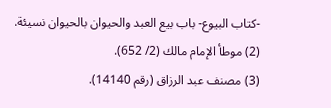-كتاب البيوع- باب بيع العبد والحيوان بالحيوان نسيئة.
(2) موطأ الإمام مالك (2/ 652).
(3) مصنف عبد الرزاق (رقم 14140).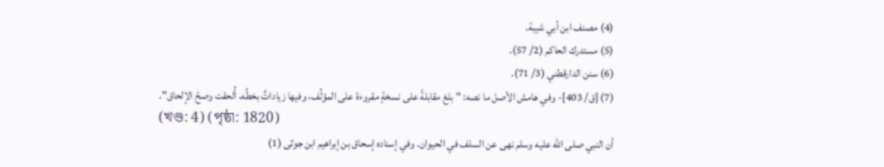(4) مصنف ابن أبي شيبة.
(5) مستدرك الحاكم (2/ 57).
(6) سنن الدارقطني (3/ 71).
(7) [ق/ 403]- وفي هامش الأصل ما نصه: "بلغ مقابلةً على نسخةٍ مقروءة على المؤلِّف، وفيها زياداتٌ بخطِّه، أُلحقت وصحّ الإلحاق".
(খণ্ড: 4) (পৃষ্ঠা: 1820)
أن النبي صلى الله عليه وسلم نهى عن السلف في الحيوان. وفي إسناده إسحاق بن إبراهيم ابن جوثى (1)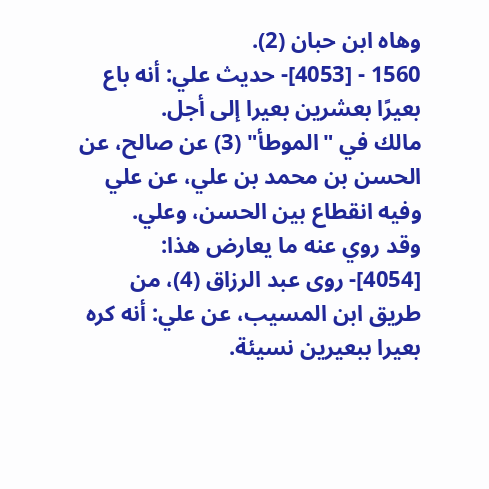وهاه ابن حبان (2).
1560 - [4053]- حديث علي: أنه باع بعيرًا بعشرين بعيرا إلى أجل.
مالك في "الموطأ" (3) عن صالح، عن الحسن بن محمد بن علي، عن علي وفيه انقطاع بين الحسن، وعلي.
وقد روي عنه ما يعارض هذا:
[4054]- روى عبد الرزاق (4)، من طريق ابن المسيب، عن علي: أنه كره بعيرا ببعيرين نسيئة.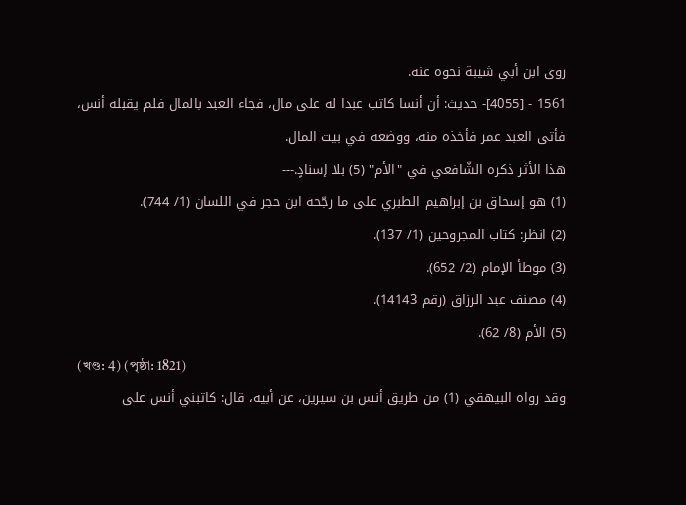روى ابن أبي شيبة نحوه عنه.
1561 - [4055]- حديث: أن أنسا كاتب عبدا له على مال، فجاء العبد بالمال فلم يقبله أنس، فأتى العبد عمر فأخذه منه، ووضعه في بيت المال.
هذا الأثر ذكره الشّافعي في "الأم" (5) بلا إسنادٍ.---
(1) هو إسحاق بن إبراهيم الطبري على ما رجّحه ابن حجر في اللسان (1/ 744).
(2) انظر: كتاب المجروحين (1/ 137).
(3) موطأ الإمام (2/ 652).
(4) مصنف عبد الرزاق (رقم 14143).
(5) الأم (8/ 62).
(খণ্ড: 4) (পৃষ্ঠা: 1821)
وقد رواه البيهقي (1) من طريق أنس بن سيرين، عن أبيه، قال: كاتبني أنس على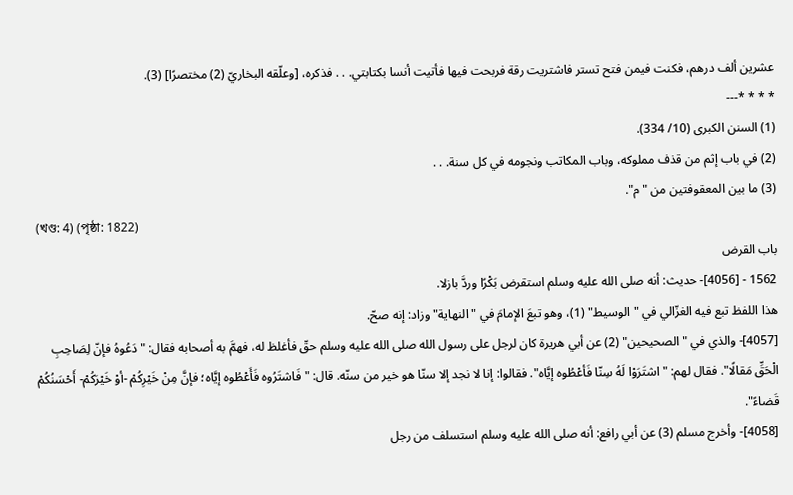عشرين ألف درهم، فكنت فيمن فتح تستر فاشتريت رقة فربحت فيها فأتيت أنسا بكتابتي. . . فذكره، [وعلّقه البخاريّ (2) مختصرًا] (3).
* * * *---
(1) السنن الكبرى (10/ 334).
(2) في باب إثم من قذف مملوكه، وباب المكاتب ونجومه في كل سنة. . .
(3) ما بين المعقوفتين من "م".
(খণ্ড: 4) (পৃষ্ঠা: 1822)
باب القرض
1562 - [4056]- حديث: أنه صلى الله عليه وسلم استقرض بَكْرًا وردَّ بازلا.
هذا اللفظ تبع فيه الغزّالي في "الوسيط" (1)، وهو تبعَ الإمامَ في "النهاية" وزاد: إنه صحّ.
[4057]- والذي في "الصحيحين" (2) عن أبي هريرة كان لرجل على رسول الله صلى الله عليه وسلم حقّ فأغلظ له، فهمَّ به أصحابه فقال: "دَعُوهُ فإنّ لِصَاحِبِ الْحَقِّ مَقالًا". فقال لهم: "اشتَرَوْا لَهُ سِنّا فَأعْطُوه إيَّاه". فقالوا: إنا لا نجد إلا سنّا هو خير من سنّه. قال: "فَاشتَرُوه فَأَعْطُوه إيَّاه؛ فإنَّ مِنْ خَيْرِكُمْ -أوْ خَيْرَكُمْ- أَحْسَنُكُمْ قَضاءً".
[4058]- وأخرج مسلم (3) عن أبي رافع: أنه صلى الله عليه وسلم استسلف من رجل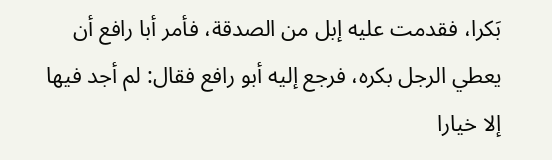بَكرا، فقدمت عليه إبل من الصدقة، فأمر أبا رافع أن يعطي الرجل بكره، فرجع إليه أبو رافع فقال: لم أجد فيها إلا خيارا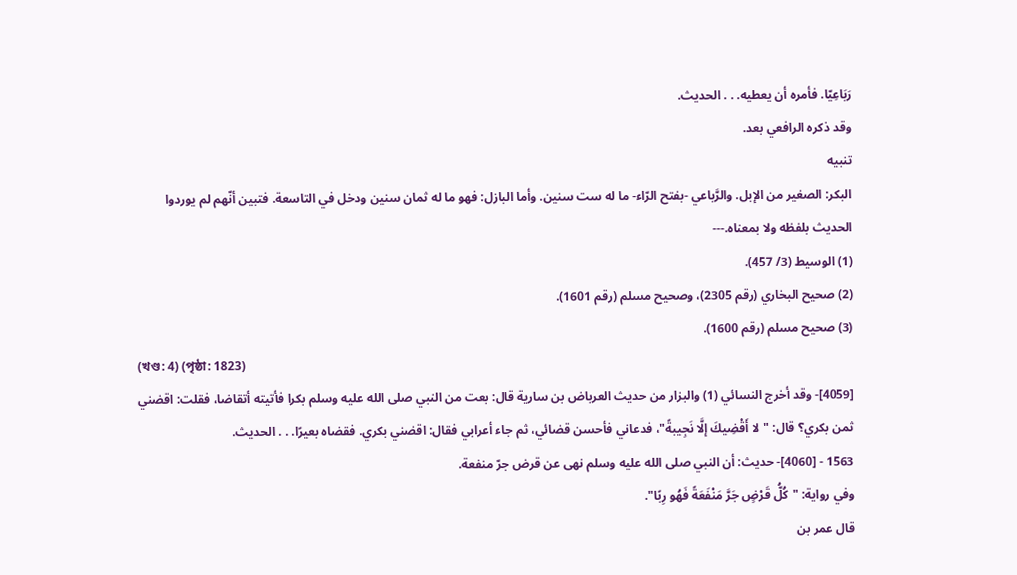رَبَاعِيّا. فأمره أن يعطيه. . . الحديث.
وقد ذكره الرافعي بعد.
تنبيه
البكر: الصغير من الإبل. والرَّباعي -بفتح الرّاء- ما له ست سنين. وأما البازل: فهو ما له ثمان سنين ودخل في التاسعة. فتبين أنّهم لم يوردوا الحديث بلفظه ولا بمعناه.---
(1) الوسيط (3/ 457).
(2) صحيح البخاري (رقم 2305)، وصحيح مسلم (رقم 1601).
(3) صحيح مسلم (رقم 1600).
(খণ্ড: 4) (পৃষ্ঠা: 1823)
[4059]- وقد أخرج النسائي (1) والبزار من حديث العرباض بن سارية قال: بعت من النبي صلى الله عليه وسلم بكرا فأتيته أتقاضا، فقلت: اقضني ثمن بكري؟ قال: "لا أَقْضِيكَ إلَّا نَجِيبةً"، فدعاني فأحسن قضائي، ثم جاء أعرابي فقال: اقضني بكري. فقضاه بعيرًا. . . الحديث.
1563 - [4060]- حديث: أن النبي صلى الله عليه وسلم نهى عن قرض جرّ منفعة.
وفي رواية: "كُلُّ قَرْضٍ جَرَّ مَنْفَعَةً فَهُو رِبًا".
قال عمر بن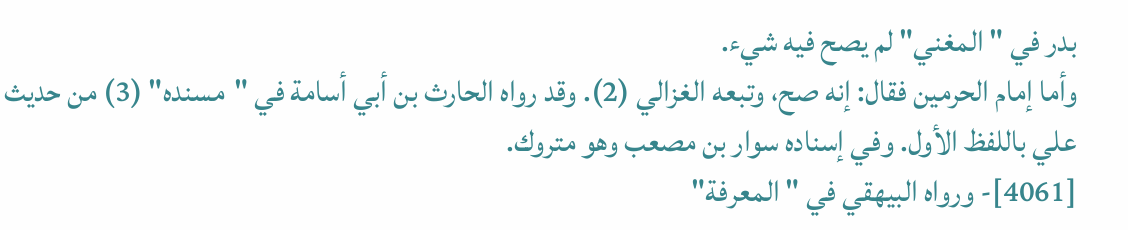بدر في "المغني" لم يصح فيه شيء.
وأما إمام الحرمين فقال: إنه صح، وتبعه الغزالي (2). وقد رواه الحارث بن أبي أسامة في "مسنده" (3) من حديث علي باللفظ الأول. وفي إسناده سوار بن مصعب وهو متروك.
[4061]- ورواه البيهقي في "المعرفة"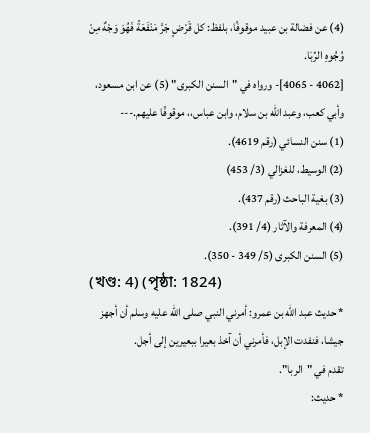(4) عن فضالة بن عبيد موقوفًا، بلفظ: كل قَرْضٍ جَرَّ مَنْفَعَةً فَهُوَ وَجْهٌ مِنْ وُجُوهِ الرِّبَا.
[4062 - 4065]- ورواه في "السنن الكبرى" (5) عن ابن مسعود، وأبي كعب، وعبد الله بن سلام، وابن عباس،، موقوفًا عليهم.---
(1) سنن النسائي (رقم 4619).
(2) الوسيط، للغزالي (3/ 453)
(3) بغية الباحث (رقم 437).
(4) المعرفة والآثار (4/ 391).
(5) السنن الكبرى (5/ 349 - 350).
(খণ্ড: 4) (পৃষ্ঠা: 1824)
* حديث عبد الله بن عمرو: أمرني النبي صلى الله عليه وسلم أن أجهز جيشا، فنفدت الإبل، فأمرني أن آخذ بعيرا ببعيرين إلى أجل.
تقدم في "الربا".
* حديث: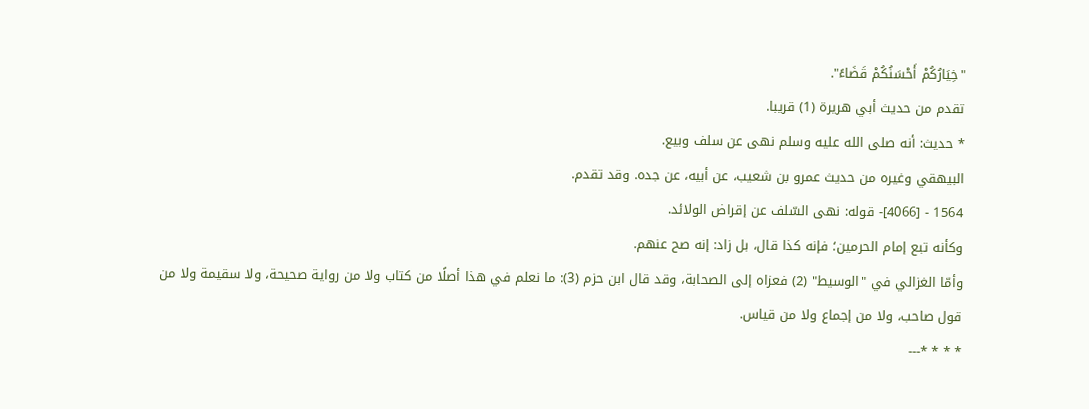"خِيَارُكُمْ أَحْسَنُكُمْ قَضَاءً".
تقدم من حديث أبي هريرة (1) قريبا.
* حديث: أنه صلى الله عليه وسلم نهى عن سلف وبيع.
البيهقي وغيره من حديث عمرو بن شعيب، عن أبيه، عن جده. وقد تقدم.
1564 - [4066]- قوله: نهى السّلف عن إقراض الولائد.
وكأنه تبع إمام الحرمين؛ فإنه كذا قال، بل زاد: إنه صح عنهم.
وأمّا الغزالي في "الوسيط" (2) فعزاه إلى الصحابة، وقد قال ابن حزم (3): ما نعلم في هذا أصلًا من كتاب ولا من رواية صحيحة، ولا سقيمة ولا من قول صاحب، ولا من إجماع ولا من قياس.
* * * *---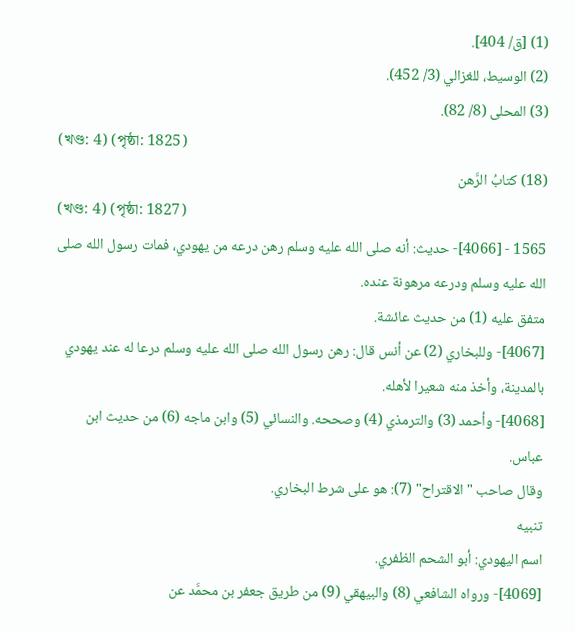(1) [ق/ 404].
(2) الوسيط، للغزالي (3/ 452).
(3) المحلى (8/ 82).
(খণ্ড: 4) (পৃষ্ঠা: 1825)
(18) كتابُ الرَّهن
(খণ্ড: 4) (পৃষ্ঠা: 1827)
1565 - [4066]- حديث: أنه صلى الله عليه وسلم رهن درعه من يهودي، فمات رسول الله صلى الله عليه وسلم ودرعه مرهونة عنده.
متفق عليه (1) من حديث عائشة.
[4067]- وللبخاري (2) عن أنس قال: رهن رسول الله صلى الله عليه وسلم درعا له عند يهودي بالمدينة، وأخذ منه شعيرا لأهله.
[4068]- وأحمد (3) والترمذي (4) وصححه. والنسائي (5) وابن ماجه (6) من حديث ابن عباس.
وقال صاحب "الاقتراح" (7): هو على شرط البخاري.
تنبيه
اسم اليهودي: أبو الشحم الظفري.
[4069]- ورواه الشافعي (8) والبيهقي (9) من طريق جعفر بن محمَّد عن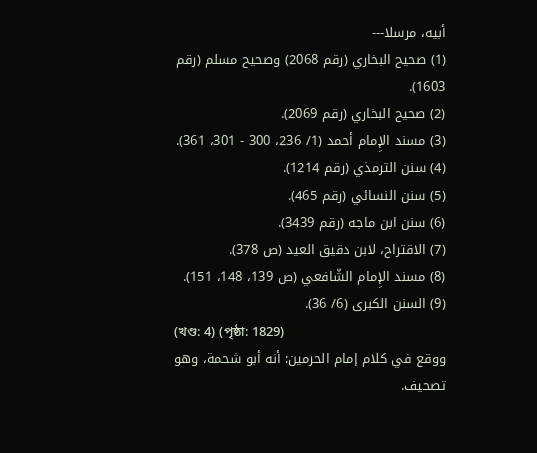أبيه، مرسلا---
(1) صحيح البخاري (رقم 2068) وصحيح مسلم (رقم 1603).
(2) صحيح البخاري (رقم 2069).
(3) مسند الإِمام أحمد (1/ 236، 300 - 301، 361).
(4) سنن الترمذي (رقم 1214).
(5) سنن النسائي (رقم 465).
(6) سنن ابن ماجه (رقم 3439).
(7) الاقتراح، لابن دقيق العيد (ص 378).
(8) مسند الإِمام الشّافعي (ص 139، 148، 151).
(9) السنن الكبرى (6/ 36).
(খণ্ড: 4) (পৃষ্ঠা: 1829)
ووقع في كلام إمام الحرمين: أنه أبو شحمة، وهو تصحيف.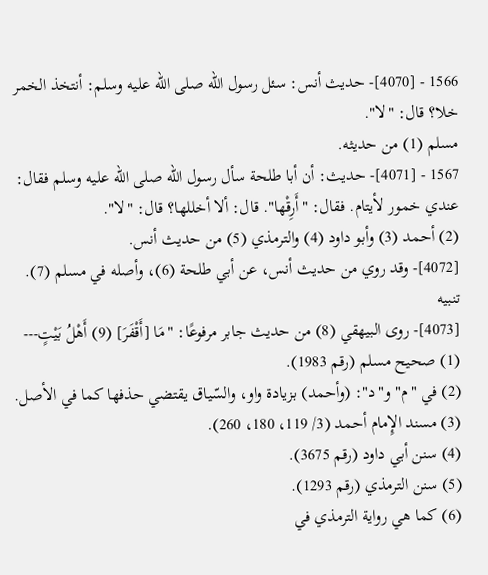1566 - [4070]- حديث أنس: سئل رسول الله صلى الله عليه وسلم: أنتخذ الخمر خلا؟ قال: "لا".
مسلم (1) من حديثه.
1567 - [4071]- حديث: أن أبا طلحة سأل رسول الله صلى الله عليه وسلم فقال: عندي خمور لأيتام. فقال: "أَرِقْها". قال: ألا أخللها؟ قال: "لا".
(2) أحمد (3) وأبو داود (4) والترمذي (5) من حديث أنس.
[4072]- وقد روي من حديث أنس، عن أبي طلحة (6)، وأصله في مسلم (7).
تنبيه
[4073]- روى البيهقي (8) من حديث جابر مرفوعًا: "مَا [أَقْفَرَ] (9) أَهْلُ بَيْتٍ---
(1) صحيح مسلم (رقم 1983).
(2) في "م" و"د": (وأحمد) بزيادة واو، والسّياق يقتضي حذفها كما في الأصل.
(3) مسند الإِمام أحمد (3/ 119، 180، 260).
(4) سنن أبي داود (رقم 3675).
(5) سنن الترمذي (رقم 1293).
(6) كما هي رواية الترمذي في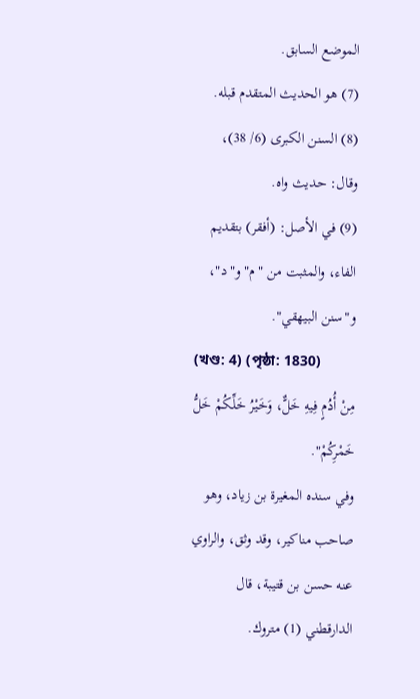الموضع السابق.
(7) هو الحديث المتقدم قبله.
(8) السنن الكبرى (6/ 38)، وقال: حديث واه.
(9) في الأصل: (أفقر) بتقديم الفاء، والمثبت من "م" و"د"، و"سنن البيهقي".
(খণ্ড: 4) (পৃষ্ঠা: 1830)
مِنْ أُدُمٍ فِيهِ خَلٌّ، وَخَيْرُ خَلِّكُمْ خَلُّ خَمْرِكُمْ".
وفي سنده المغيرة بن زياد، وهو صاحب مناكير، وقد وثق، والراوي عنه حسن بن قتيبة، قال الدارقطني (1) متروك.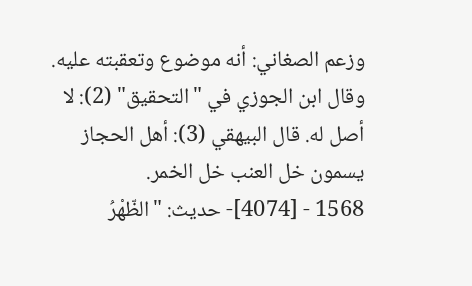وزعم الصغاني: أنه موضوع وتعقبته عليه. وقال ابن الجوزي في "التحقيق" (2): لا أصل له. قال البيهقي (3): أهل الحجاز يسمون خل العنب خل الخمر.
1568 - [4074]- حديث: "الظّهْرُ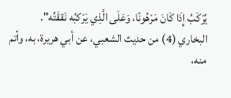يُرْكَبُ إِذَا كَانَ مَرْهُونًا، وَعَلَى الَّذِي يَرْكبُه نَققَتُه".
البخاري (4) من حديث الشعبي، عن أبي هريرة، به، وأتم منه،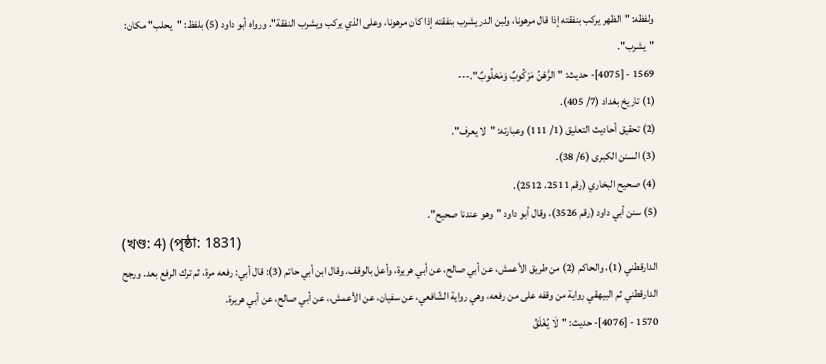ولفظه: "الظهر يركب بنفقته إذا قال مرهونا، ولبن الدر يشرب بنفقته إذا كان مرهونا، وعلى الذي يركب ويشرب النفقة". ورواه أبو داود (5) بلفظ: "يحلب" مكان: "يشرب".
1569 - [4075]- حديث: "الرَّهْنُ مَرْكُوبٌ وَمَحْلُوبٌ".---
(1) تاريخ بغداد (7/ 405).
(2) تحقيق أحاديث التعليق (1/ 111) وعبارته: "لا يعرف".
(3) السنن الكبرى (6/ 38).
(4) صحيح البخاري (رقم 2511، 2512).
(5) سنن أبي داود (رقم 3526)، وقال أبو داود "وهو عندنا صحيح".
(খণ্ড: 4) (পৃষ্ঠা: 1831)
الدارقطني (1)، والحاكم (2) من طريق الأعمش، عن أبي صالح، عن أبي هريرة، وأعل بالوقف. وقال ابن أبي حاتم (3): قال أبي: رفعه مرة، ثم ترك الرفع بعد. ورجح الدارقطني ثم البيهقي رواية من وقفه على من رفعه، وهي رواية الشّافعي، عن سفيان، عن الأعمش،، عن أبي صالح، عن أبي هريرة.
1570 - [4076]- حديث: "لَا يُغْلَقُ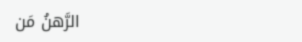الرَّهنُ مَن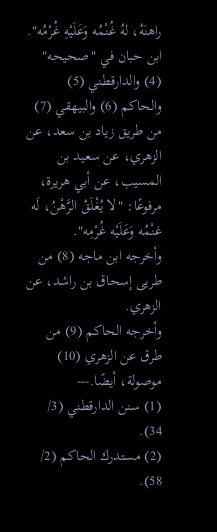راهنَهُ، لهُ غُنْمُه وَعَلَيْهِ غُرْمُه".
ابن حبان في "صحيحه" (4) والدارقطني (5) والحاكم (6) والبيهقي (7) من طريق زياد بن سعد، عن الزهري، عن سعيد بن المسيب، عن أبي هريرة، مرفوعًا: "لا يُغْلَقُ الرَّهْنُ، لَه غنْمُه وَعَلَيْه غُرْمِه".
وأخرجه ابن ماجه (8) من طريى إسحاق بن راشد، عن الزهري.
وأخرجه الحاكم (9) من طرق عن الزهري (10) موصولة، أيضًا.---
(1) سنن الدارقطني (3/ 34).
(2) مستدرك الحاكم (2/ 58).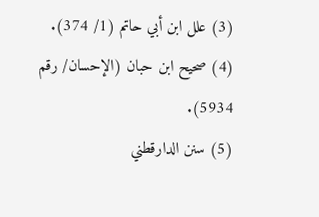(3) علل ابن أبي حاتم (1/ 374).
(4) صحيح ابن حبان (الإحسان/ رقم 5934).
(5) سنن الدارقطني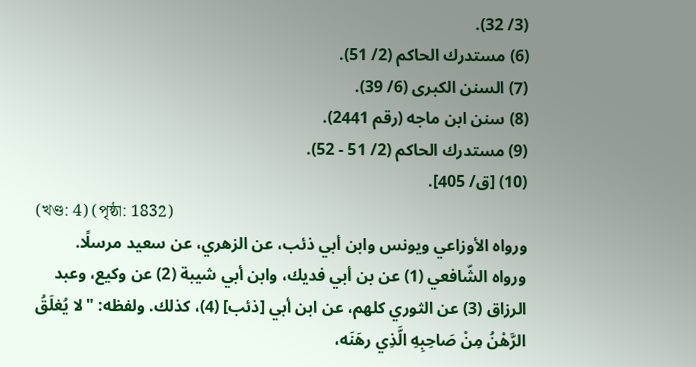(3/ 32).
(6) مستدرك الحاكم (2/ 51).
(7) السنن الكبرى (6/ 39).
(8) سنن ابن ماجه (رقم 2441).
(9) مستدرك الحاكم (2/ 51 - 52).
(10) [ق/ 405].
(খণ্ড: 4) (পৃষ্ঠা: 1832)
ورواه الأوزاعي ويونس وابن أبي ذئب، عن الزهري، عن سعيد مرسلًا.
ورواه الشّافعي (1) عن بن أبي فديك، وابن أبي شيبة (2) عن وكيع، وعبد الرزاق (3) عن الثوري كلهم، عن ابن أبي [ذئب] (4)، كذلك. ولفظه: "لا يُغلَقُ الرَّهْنُ مِنْ صَاحِبِهِ الَّذِي رهَنَه،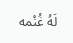لَهُ غُنْمه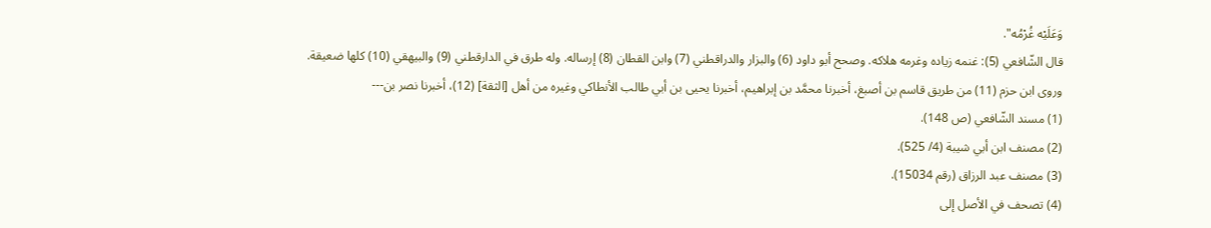وَعَلَيْه غُرْمُه".
قال الشّافعي (5): غنمه زياده وغرمه هلاكه. وصحح أبو داود (6) والبزار والدراقطني (7) وابن القطان (8) إرساله. وله طرق في الدارقطني (9) والبيهقي (10) كلها ضعيقة.
وروى ابن حزم (11) من طريق قاسم بن أصبغ، أخبرنا محمَّد بن إبراهيم، أخبرنا يحيى بن أبي طالب الأنطاكي وغيره من أهل [الثقة] (12)، أخبرنا نصر بن---
(1) مسند الشّافعي (ص 148).
(2) مصنف ابن أبي شيبة (4/ 525).
(3) مصنف عبد الرزاق (رقم 15034).
(4) تصحف في الأصل إلى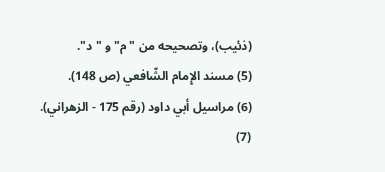(ذئيب)، وتصحيحه من "م" و "د".
(5) مسند الإِمام الشّافعي (ص 148).
(6) مراسيل أبي داود (رقم 175 - الزهراني).
(7)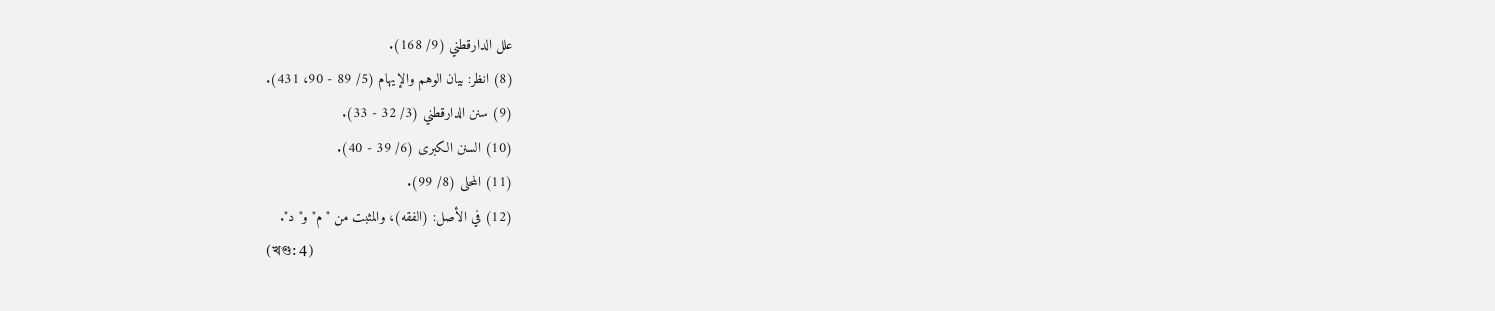علل الدارقطني (9/ 168).
(8) انظر: بيان الوهم والإيهام (5/ 89 - 90، 431).
(9) سنن الدارقطني (3/ 32 - 33).
(10) السنن الكبرى (6/ 39 - 40).
(11) المحلى (8/ 99).
(12) في الأصل: (الفقه)، والمثبت من "م" و"د".
(খণ্ড: 4)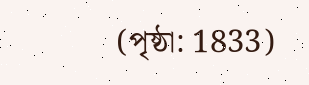(পৃষ্ঠা: 1833)